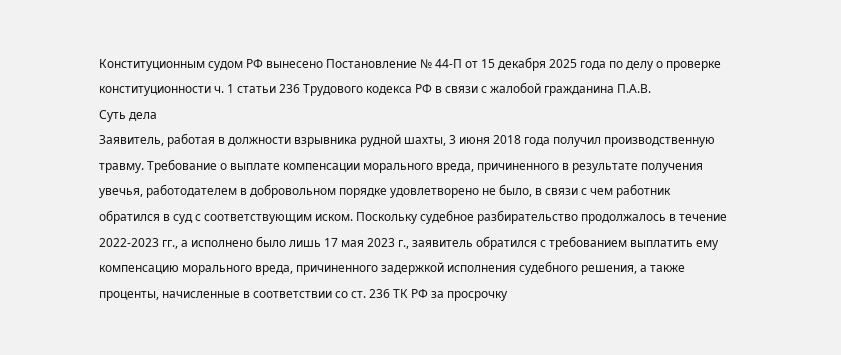Конституционным судом РФ вынесено Постановление № 44-П от 15 декабря 2025 года по делу о проверке конституционности ч. 1 статьи 236 Трудового кодекса РФ в связи с жалобой гражданина П.А.В.
Суть дела
Заявитель, работая в должности взрывника рудной шахты, 3 июня 2018 года получил производственную травму. Требование о выплате компенсации морального вреда, причиненного в результате получения увечья, работодателем в добровольном порядке удовлетворено не было, в связи с чем работник обратился в суд с соответствующим иском. Поскольку судебное разбирательство продолжалось в течение 2022-2023 гг., а исполнено было лишь 17 мая 2023 г., заявитель обратился с требованием выплатить ему компенсацию морального вреда, причиненного задержкой исполнения судебного решения, а также проценты, начисленные в соответствии со ст. 236 ТК РФ за просрочку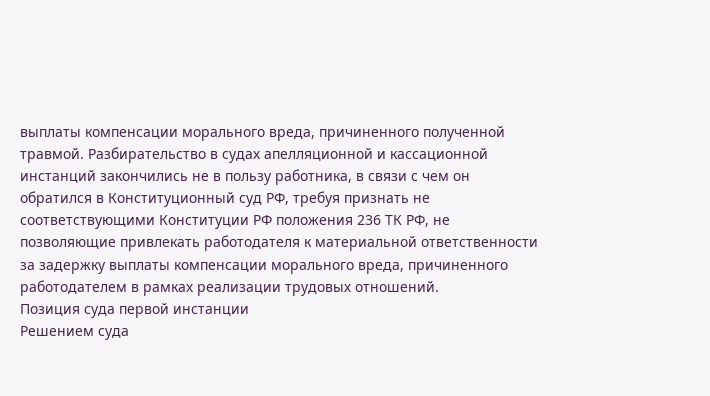выплаты компенсации морального вреда, причиненного полученной травмой. Разбирательство в судах апелляционной и кассационной инстанций закончились не в пользу работника, в связи с чем он обратился в Конституционный суд РФ, требуя признать не соответствующими Конституции РФ положения 236 ТК РФ, не позволяющие привлекать работодателя к материальной ответственности за задержку выплаты компенсации морального вреда, причиненного работодателем в рамках реализации трудовых отношений.
Позиция суда первой инстанции
Решением суда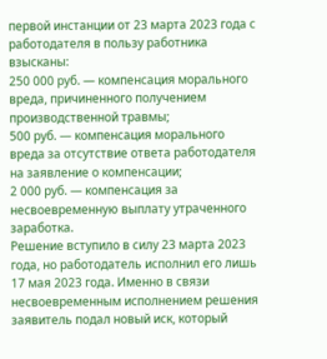первой инстанции от 23 марта 2023 года с работодателя в пользу работника взысканы:
250 000 руб. — компенсация морального вреда, причиненного получением производственной травмы;
500 руб. — компенсация морального вреда за отсутствие ответа работодателя на заявление о компенсации;
2 000 руб. — компенсация за несвоевременную выплату утраченного заработка.
Решение вступило в силу 23 марта 2023 года, но работодатель исполнил его лишь 17 мая 2023 года. Именно в связи несвоевременным исполнением решения заявитель подал новый иск, который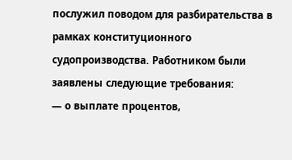послужил поводом для разбирательства в рамках конституционного судопроизводства. Работником были заявлены следующие требования:
— о выплате процентов,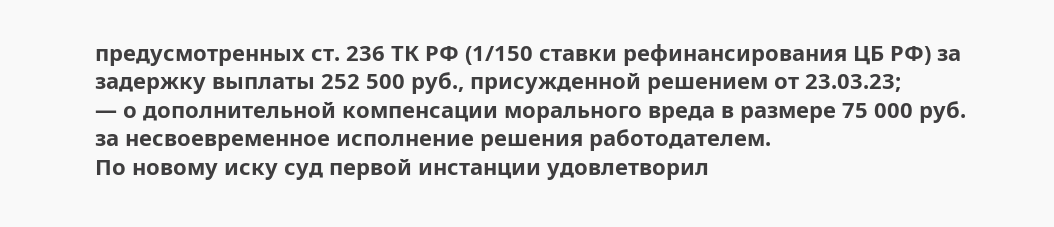предусмотренных ст. 236 ТК РФ (1/150 ставки рефинансирования ЦБ РФ) за задержку выплаты 252 500 руб., присужденной решением от 23.03.23;
— о дополнительной компенсации морального вреда в размере 75 000 руб. за несвоевременное исполнение решения работодателем.
По новому иску суд первой инстанции удовлетворил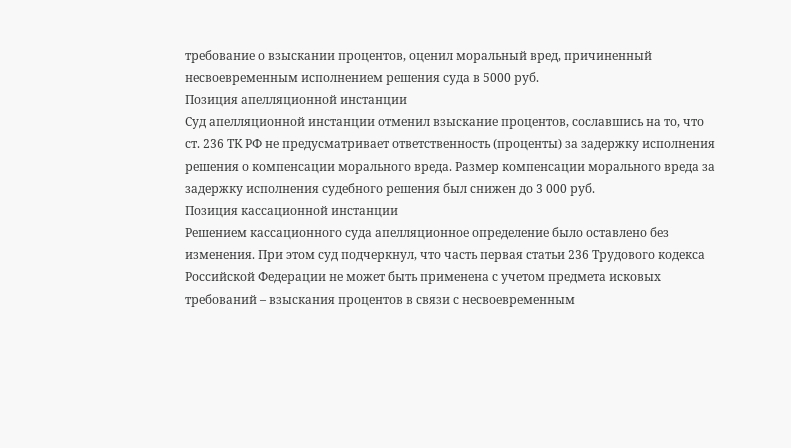требование о взыскании процентов, оценил моральный вред, причиненный несвоевременным исполнением решения суда в 5000 руб.
Позиция апелляционной инстанции
Суд апелляционной инстанции отменил взыскание процентов, сославшись на то, что ст. 236 ТК РФ не предусматривает ответственность (проценты) за задержку исполнения решения о компенсации морального вреда. Размер компенсации морального вреда за задержку исполнения судебного решения был снижен до 3 000 руб.
Позиция кассационной инстанции
Решением кассационного суда апелляционное определение было оставлено без изменения. При этом суд подчеркнул, что часть первая статьи 236 Трудового кодекса Российской Федерации не может быть применена с учетом предмета исковых требований – взыскания процентов в связи с несвоевременным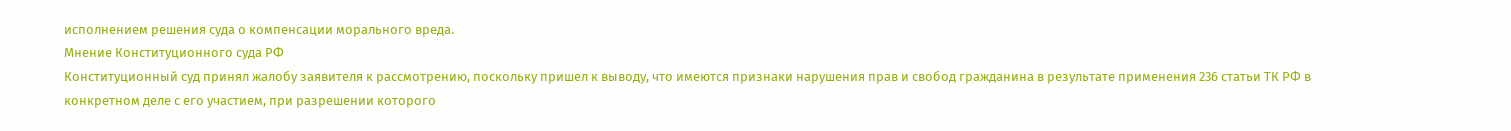исполнением решения суда о компенсации морального вреда.
Мнение Конституционного суда РФ
Конституционный суд принял жалобу заявителя к рассмотрению, поскольку пришел к выводу, что имеются признаки нарушения прав и свобод гражданина в результате применения 236 статьи ТК РФ в конкретном деле с его участием, при разрешении которого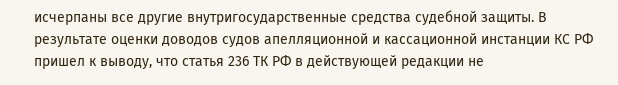исчерпаны все другие внутригосударственные средства судебной защиты. В результате оценки доводов судов апелляционной и кассационной инстанции КС РФ пришел к выводу, что статья 236 ТК РФ в действующей редакции не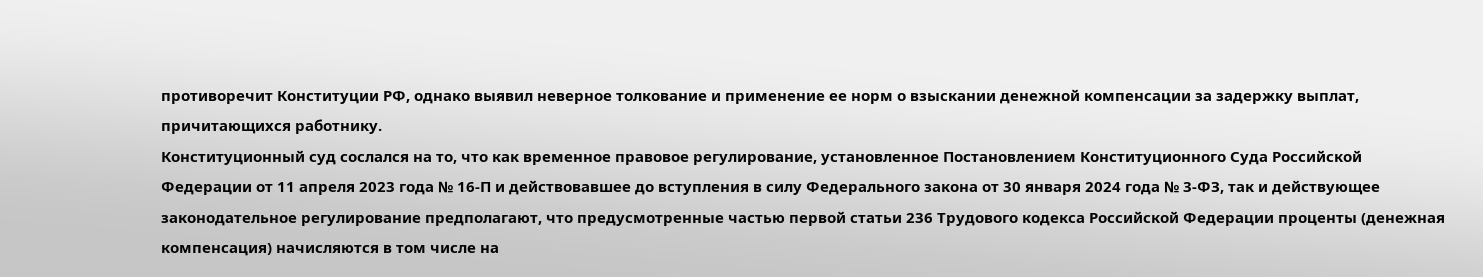противоречит Конституции РФ, однако выявил неверное толкование и применение ее норм о взыскании денежной компенсации за задержку выплат, причитающихся работнику.
Конституционный суд сослался на то, что как временное правовое регулирование, установленное Постановлением Конституционного Суда Российской Федерации от 11 апреля 2023 года № 16-П и действовавшее до вступления в силу Федерального закона от 30 января 2024 года № 3-ФЗ, так и действующее законодательное регулирование предполагают, что предусмотренные частью первой статьи 236 Трудового кодекса Российской Федерации проценты (денежная компенсация) начисляются в том числе на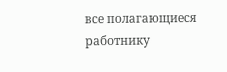все полагающиеся работнику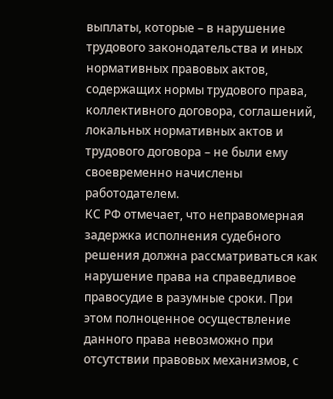выплаты, которые – в нарушение трудового законодательства и иных нормативных правовых актов, содержащих нормы трудового права, коллективного договора, соглашений, локальных нормативных актов и трудового договора – не были ему своевременно начислены работодателем.
КС РФ отмечает, что неправомерная задержка исполнения судебного решения должна рассматриваться как нарушение права на справедливое правосудие в разумные сроки. При этом полноценное осуществление данного права невозможно при отсутствии правовых механизмов, с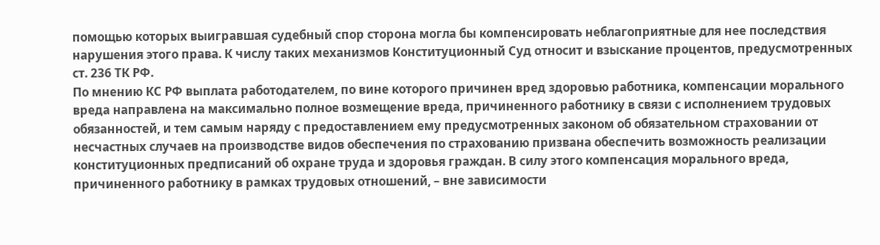помощью которых выигравшая судебный спор сторона могла бы компенсировать неблагоприятные для нее последствия нарушения этого права. К числу таких механизмов Конституционный Суд относит и взыскание процентов, предусмотренных ст. 236 ТК РФ.
По мнению КС РФ выплата работодателем, по вине которого причинен вред здоровью работника, компенсации морального вреда направлена на максимально полное возмещение вреда, причиненного работнику в связи с исполнением трудовых обязанностей, и тем самым наряду с предоставлением ему предусмотренных законом об обязательном страховании от несчастных случаев на производстве видов обеспечения по страхованию призвана обеспечить возможность реализации конституционных предписаний об охране труда и здоровья граждан. В силу этого компенсация морального вреда, причиненного работнику в рамках трудовых отношений, – вне зависимости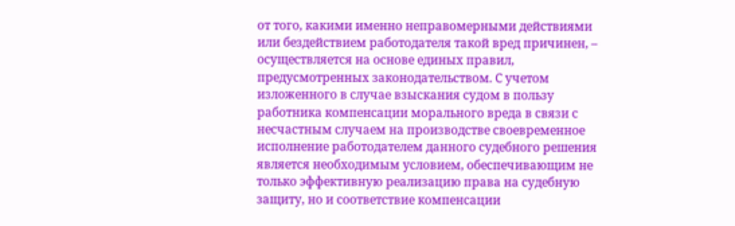от того, какими именно неправомерными действиями или бездействием работодателя такой вред причинен, – осуществляется на основе единых правил, предусмотренных законодательством. С учетом изложенного в случае взыскания судом в пользу работника компенсации морального вреда в связи с несчастным случаем на производстве своевременное исполнение работодателем данного судебного решения является необходимым условием, обеспечивающим не только эффективную реализацию права на судебную защиту, но и соответствие компенсации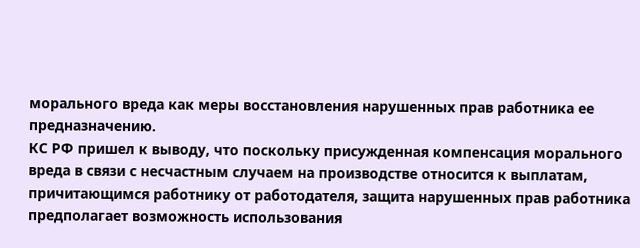морального вреда как меры восстановления нарушенных прав работника ее предназначению.
КС РФ пришел к выводу, что поскольку присужденная компенсация морального вреда в связи с несчастным случаем на производстве относится к выплатам, причитающимся работнику от работодателя, защита нарушенных прав работника предполагает возможность использования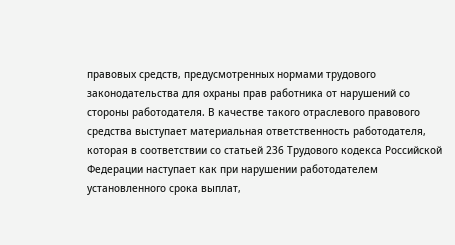правовых средств, предусмотренных нормами трудового законодательства для охраны прав работника от нарушений со стороны работодателя. В качестве такого отраслевого правового средства выступает материальная ответственность работодателя, которая в соответствии со статьей 236 Трудового кодекса Российской Федерации наступает как при нарушении работодателем установленного срока выплат,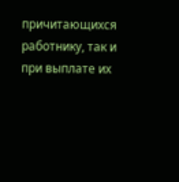причитающихся работнику, так и при выплате их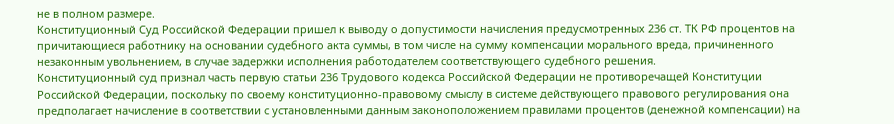не в полном размере.
Конституционный Суд Российской Федерации пришел к выводу о допустимости начисления предусмотренных 236 ст. ТК РФ процентов на причитающиеся работнику на основании судебного акта суммы, в том числе на сумму компенсации морального вреда, причиненного незаконным увольнением, в случае задержки исполнения работодателем соответствующего судебного решения.
Конституционный суд признал часть первую статьи 236 Трудового кодекса Российской Федерации не противоречащей Конституции Российской Федерации, поскольку по своему конституционно-правовому смыслу в системе действующего правового регулирования она предполагает начисление в соответствии с установленными данным законоположением правилами процентов (денежной компенсации) на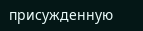присужденную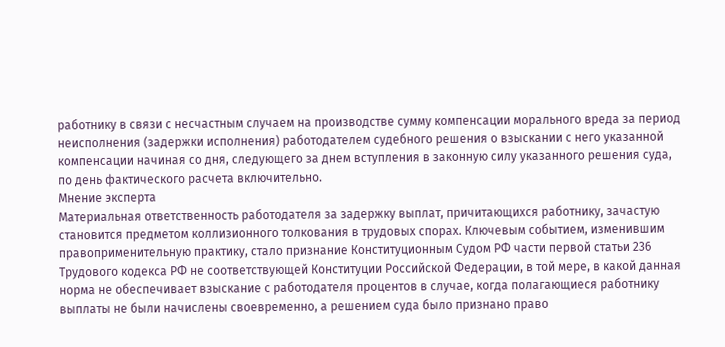работнику в связи с несчастным случаем на производстве сумму компенсации морального вреда за период неисполнения (задержки исполнения) работодателем судебного решения о взыскании с него указанной компенсации начиная со дня, следующего за днем вступления в законную силу указанного решения суда, по день фактического расчета включительно.
Мнение эксперта
Материальная ответственность работодателя за задержку выплат, причитающихся работнику, зачастую становится предметом коллизионного толкования в трудовых спорах. Ключевым событием, изменившим правоприменительную практику, стало признание Конституционным Судом РФ части первой статьи 236 Трудового кодекса РФ не соответствующей Конституции Российской Федерации, в той мере, в какой данная норма не обеспечивает взыскание с работодателя процентов в случае, когда полагающиеся работнику выплаты не были начислены своевременно, а решением суда было признано право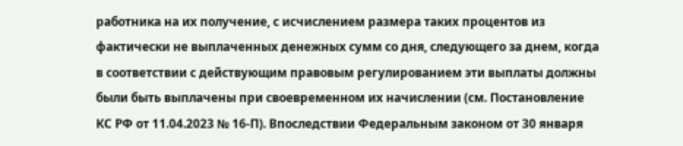работника на их получение, с исчислением размера таких процентов из фактически не выплаченных денежных сумм со дня, следующего за днем, когда в соответствии с действующим правовым регулированием эти выплаты должны были быть выплачены при своевременном их начислении (см. Постановление КС РФ от 11.04.2023 № 16-П). Впоследствии Федеральным законом от 30 января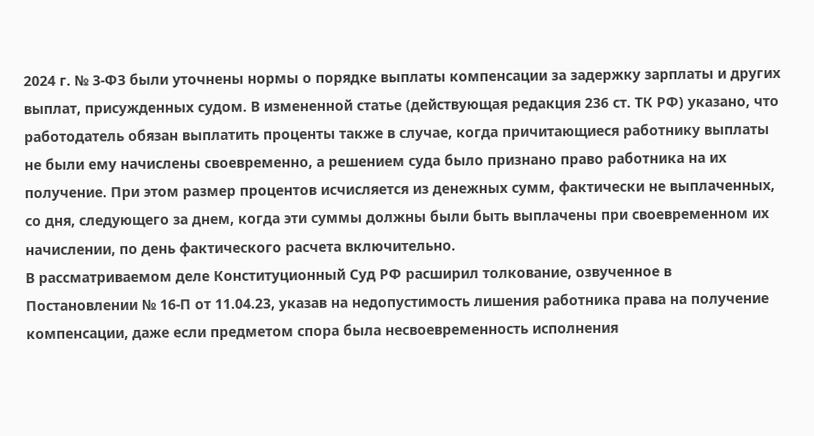2024 г. № 3-ФЗ были уточнены нормы о порядке выплаты компенсации за задержку зарплаты и других выплат, присужденных судом. В измененной статье (действующая редакция 236 ст. ТК РФ) указано, что работодатель обязан выплатить проценты также в случае, когда причитающиеся работнику выплаты не были ему начислены своевременно, а решением суда было признано право работника на их получение. При этом размер процентов исчисляется из денежных сумм, фактически не выплаченных, со дня, следующего за днем, когда эти суммы должны были быть выплачены при своевременном их начислении, по день фактического расчета включительно.
В рассматриваемом деле Конституционный Суд РФ расширил толкование, озвученное в Постановлении № 16-П от 11.04.23, указав на недопустимость лишения работника права на получение компенсации, даже если предметом спора была несвоевременность исполнения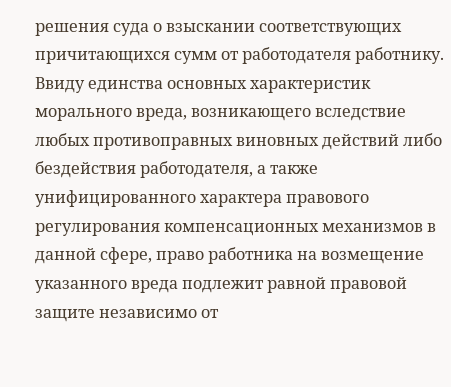решения суда о взыскании соответствующих причитающихся сумм от работодателя работнику. Ввиду единства основных характеристик морального вреда, возникающего вследствие любых противоправных виновных действий либо бездействия работодателя, а также унифицированного характера правового регулирования компенсационных механизмов в данной сфере, право работника на возмещение указанного вреда подлежит равной правовой защите независимо от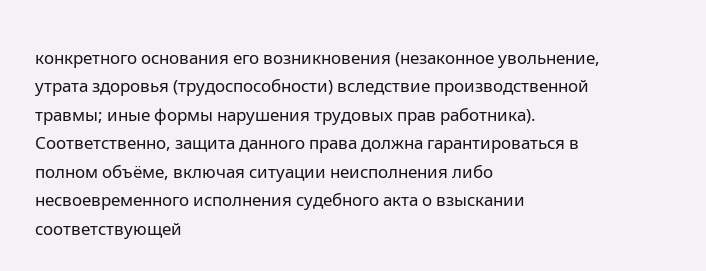конкретного основания его возникновения (незаконное увольнение, утрата здоровья (трудоспособности) вследствие производственной травмы; иные формы нарушения трудовых прав работника).
Соответственно, защита данного права должна гарантироваться в полном объёме, включая ситуации неисполнения либо несвоевременного исполнения судебного акта о взыскании соответствующей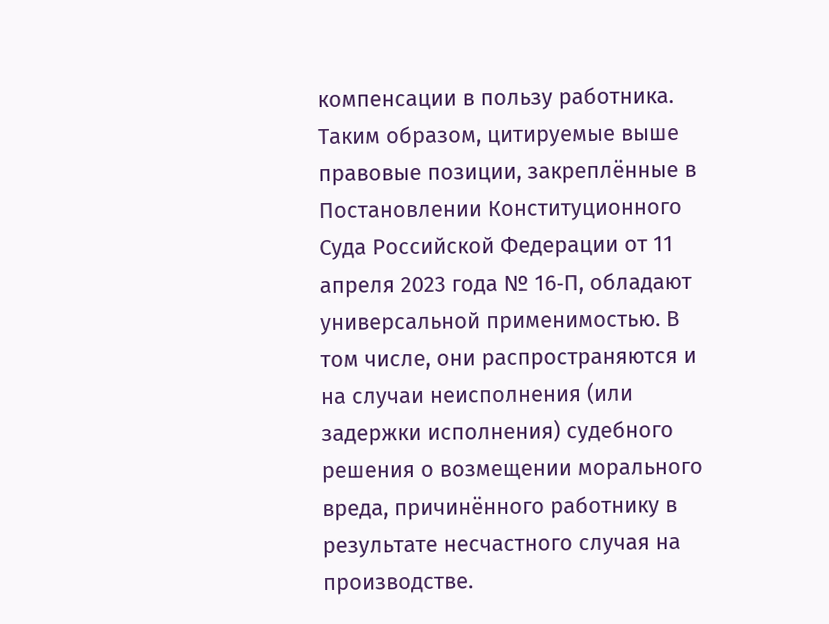компенсации в пользу работника.
Таким образом, цитируемые выше правовые позиции, закреплённые в Постановлении Конституционного Суда Российской Федерации от 11 апреля 2023 года № 16‑П, обладают универсальной применимостью. В том числе, они распространяются и на случаи неисполнения (или задержки исполнения) судебного решения о возмещении морального вреда, причинённого работнику в результате несчастного случая на производстве.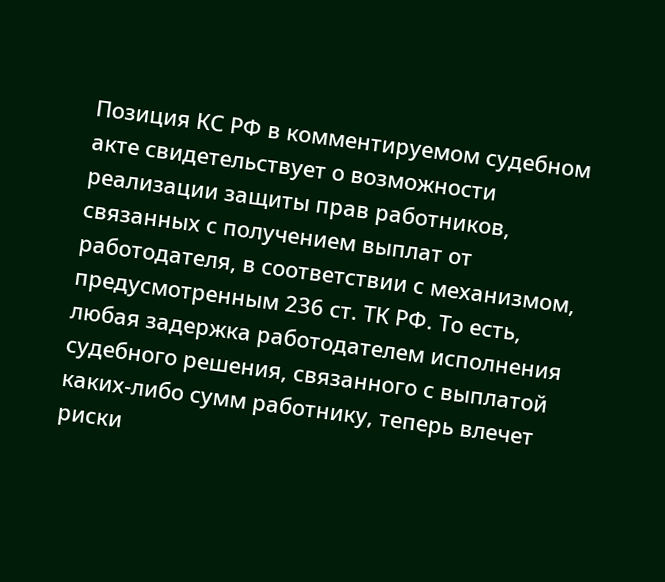Позиция КС РФ в комментируемом судебном акте свидетельствует о возможности реализации защиты прав работников, связанных с получением выплат от работодателя, в соответствии с механизмом, предусмотренным 236 ст. ТК РФ. То есть, любая задержка работодателем исполнения судебного решения, связанного с выплатой каких-либо сумм работнику, теперь влечет риски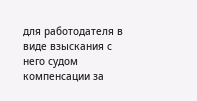для работодателя в виде взыскания с него судом компенсации за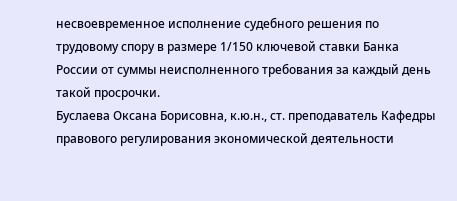несвоевременное исполнение судебного решения по трудовому спору в размере 1/150 ключевой ставки Банка России от суммы неисполненного требования за каждый день такой просрочки.
Буслаева Оксана Борисовна, к.ю.н., ст. преподаватель Кафедры правового регулирования экономической деятельности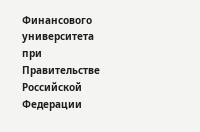Финансового университета при Правительстве Российской Федерации